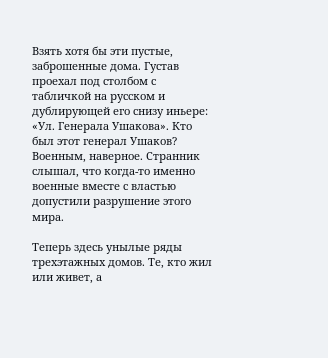Взять хотя бы эти пустые, заброшенные дома. Густав проехал под столбом с табличкой на русском и дублирующей его снизу иньере: «Ул. Генерала Ушакова». Кто был этот генерал Ушаков? Военным, наверное. Странник слышал, что когда-то именно военные вместе с властью допустили разрушение этого мира.

Теперь здесь унылые ряды трехэтажных домов. Те, кто жил или живет, а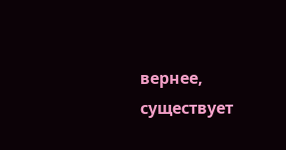вернее, существует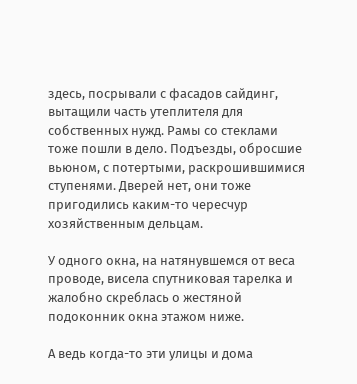здесь, посрывали с фасадов сайдинг, вытащили часть утеплителя для собственных нужд. Рамы со стеклами тоже пошли в дело. Подъезды, обросшие вьюном, с потертыми, раскрошившимися ступенями. Дверей нет, они тоже пригодились каким-то чересчур хозяйственным дельцам.

У одного окна, на натянувшемся от веса проводе, висела спутниковая тарелка и жалобно скреблась о жестяной подоконник окна этажом ниже.

А ведь когда-то эти улицы и дома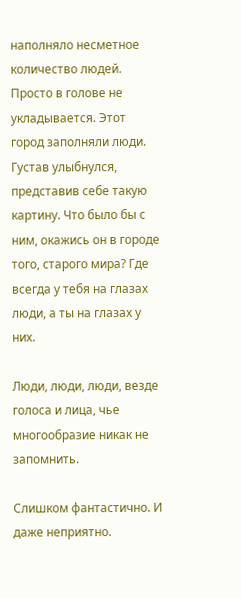наполняло несметное количество людей. Просто в голове не укладывается. Этот город заполняли люди. Густав улыбнулся, представив себе такую картину. Что было бы с ним, окажись он в городе того, старого мира? Где всегда у тебя на глазах люди, а ты на глазах у них.

Люди, люди, люди, везде голоса и лица, чье многообразие никак не запомнить.

Слишком фантастично. И даже неприятно.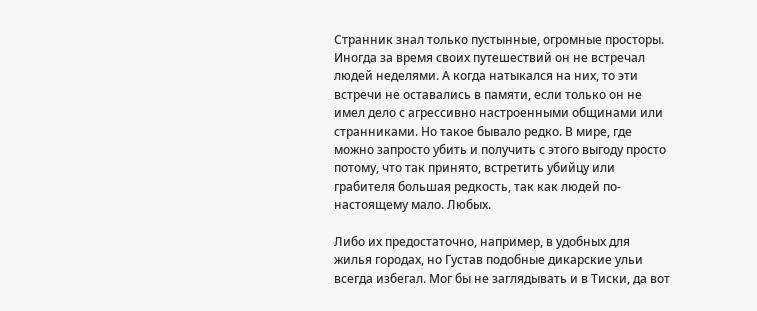Странник знал только пустынные, огромные просторы. Иногда за время своих путешествий он не встречал людей неделями. А когда натыкался на них, то эти встречи не оставались в памяти, если только он не имел дело с агрессивно настроенными общинами или странниками. Но такое бывало редко. В мире, где можно запросто убить и получить с этого выгоду просто потому, что так принято, встретить убийцу или грабителя большая редкость, так как людей по-настоящему мало. Любых.

Либо их предостаточно, например, в удобных для жилья городах, но Густав подобные дикарские ульи всегда избегал. Мог бы не заглядывать и в Тиски, да вот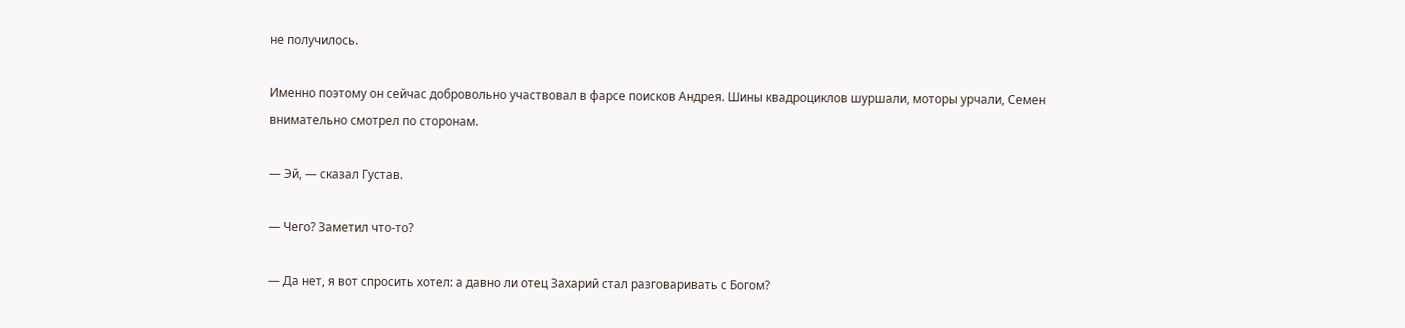не получилось.

Именно поэтому он сейчас добровольно участвовал в фарсе поисков Андрея. Шины квадроциклов шуршали, моторы урчали, Семен внимательно смотрел по сторонам.

— Эй, — сказал Густав.

— Чего? Заметил что-то?

— Да нет, я вот спросить хотел: а давно ли отец Захарий стал разговаривать с Богом?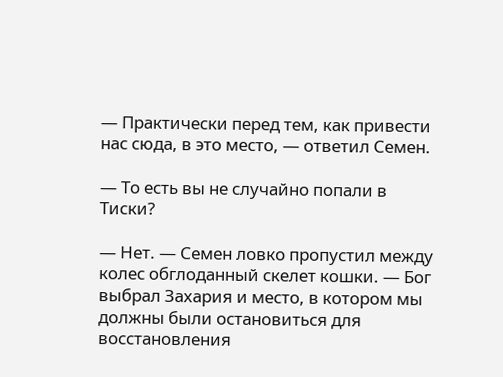— Практически перед тем, как привести нас сюда, в это место, — ответил Семен.

— То есть вы не случайно попали в Тиски?

— Нет. — Семен ловко пропустил между колес обглоданный скелет кошки. — Бог выбрал Захария и место, в котором мы должны были остановиться для восстановления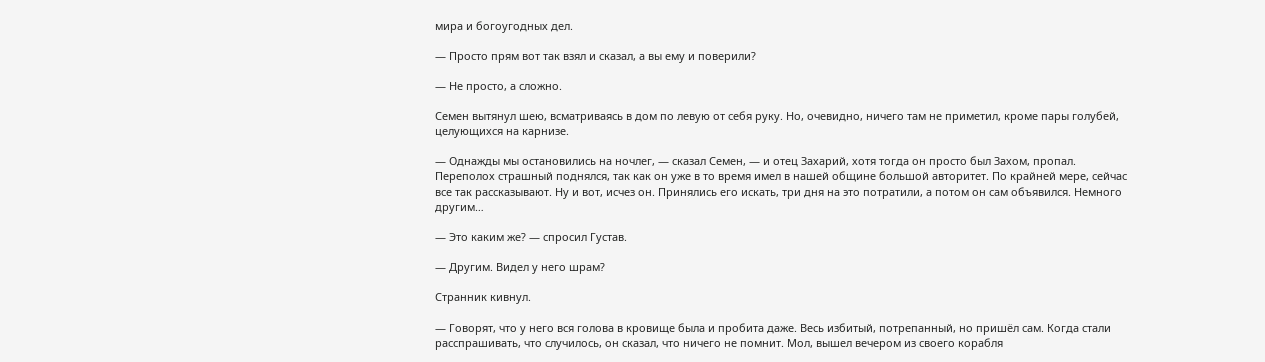мира и богоугодных дел.

— Просто прям вот так взял и сказал, а вы ему и поверили?

— Не просто, а сложно.

Семен вытянул шею, всматриваясь в дом по левую от себя руку. Но, очевидно, ничего там не приметил, кроме пары голубей, целующихся на карнизе.

— Однажды мы остановились на ночлег, — сказал Семен, — и отец Захарий, хотя тогда он просто был Захом, пропал. Переполох страшный поднялся, так как он уже в то время имел в нашей общине большой авторитет. По крайней мере, сейчас все так рассказывают. Ну и вот, исчез он. Принялись его искать, три дня на это потратили, а потом он сам объявился. Немного другим…

— Это каким же? — спросил Густав.

— Другим. Видел у него шрам?

Странник кивнул.

— Говорят, что у него вся голова в кровище была и пробита даже. Весь избитый, потрепанный, но пришёл сам. Когда стали расспрашивать, что случилось, он сказал, что ничего не помнит. Мол, вышел вечером из своего корабля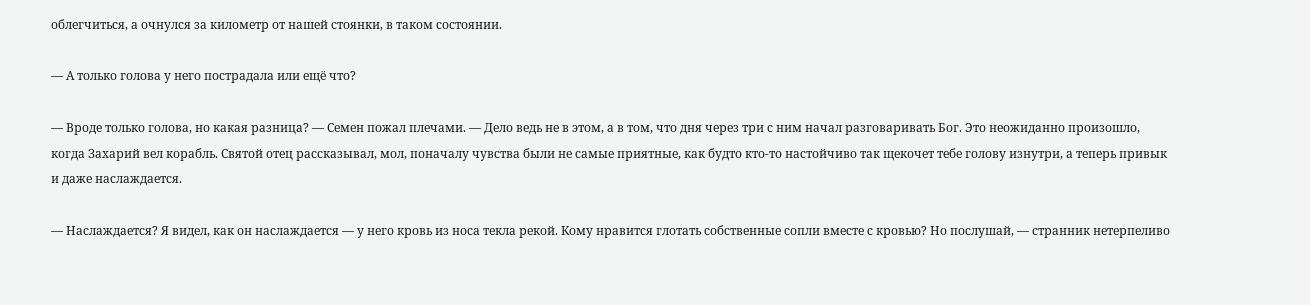облегчиться, а очнулся за километр от нашей стоянки, в таком состоянии.

— А только голова у него пострадала или ещё что?

— Вроде только голова, но какая разница? — Семен пожал плечами. — Дело ведь не в этом, а в том, что дня через три с ним начал разговаривать Бог. Это неожиданно произошло, когда Захарий вел корабль. Святой отец рассказывал, мол, поначалу чувства были не самые приятные, как будто кто-то настойчиво так щекочет тебе голову изнутри, а теперь привык и даже наслаждается.

— Наслаждается? Я видел, как он наслаждается — у него кровь из носа текла рекой. Кому нравится глотать собственные сопли вместе с кровью? Но послушай, — странник нетерпеливо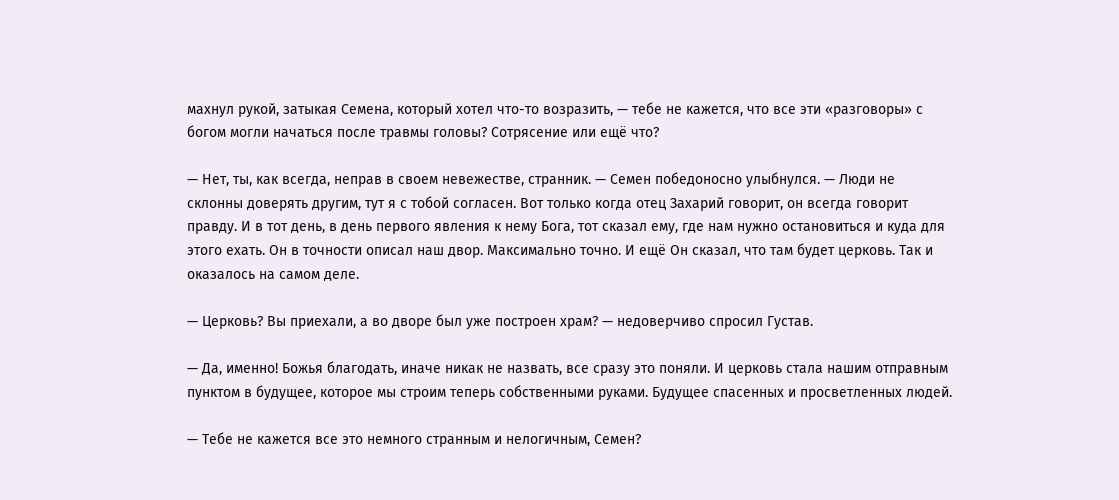махнул рукой, затыкая Семена, который хотел что-то возразить, — тебе не кажется, что все эти «разговоры» с богом могли начаться после травмы головы? Сотрясение или ещё что?

— Нет, ты, как всегда, неправ в своем невежестве, странник. — Семен победоносно улыбнулся. — Люди не склонны доверять другим, тут я с тобой согласен. Вот только когда отец Захарий говорит, он всегда говорит правду. И в тот день, в день первого явления к нему Бога, тот сказал ему, где нам нужно остановиться и куда для этого ехать. Он в точности описал наш двор. Максимально точно. И ещё Он сказал, что там будет церковь. Так и оказалось на самом деле.

— Церковь? Вы приехали, а во дворе был уже построен храм? — недоверчиво спросил Густав.

— Да, именно! Божья благодать, иначе никак не назвать, все сразу это поняли. И церковь стала нашим отправным пунктом в будущее, которое мы строим теперь собственными руками. Будущее спасенных и просветленных людей.

— Тебе не кажется все это немного странным и нелогичным, Семен?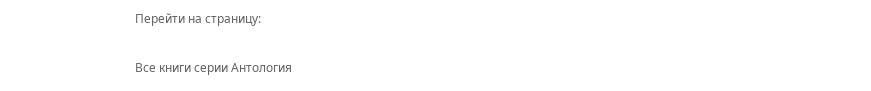Перейти на страницу:

Все книги серии Антология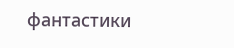фантастики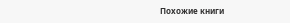Похожие книги